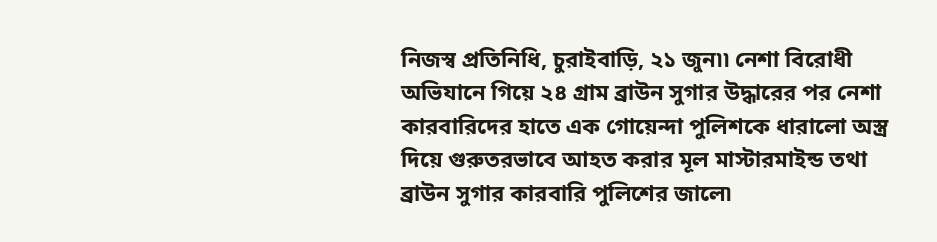নিজস্ব প্রতিনিধি, চুরাইবাড়ি, ২১ জুন৷৷ নেশা বিরোধী অভিযানে গিয়ে ২৪ গ্রাম ব্রাউন সুগার উদ্ধারের পর নেশা কারবারিদের হাতে এক গোয়েন্দা পুলিশকে ধারালো অস্ত্র দিয়ে গুরুতরভাবে আহত করার মূল মাস্টারমাইন্ড তথা ব্রাউন সুগার কারবারি পুলিশের জালে৷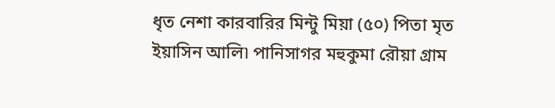ধৃত নেশা কারবারির মিন্টু মিয়া (৫০) পিতা মৃত ইয়াসিন আলি৷ পানিসাগর মহুকুমা রৌয়া গ্রাম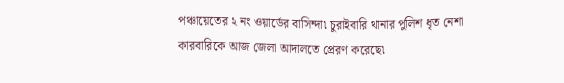পঞ্চায়েতের ২ নং ওয়ার্ডের বাসিন্দা৷ চুরাইবারি থানার পুলিশ ধৃত নেশা কারবারিকে আজ জেলা আদালতে প্রেরণ করেছে৷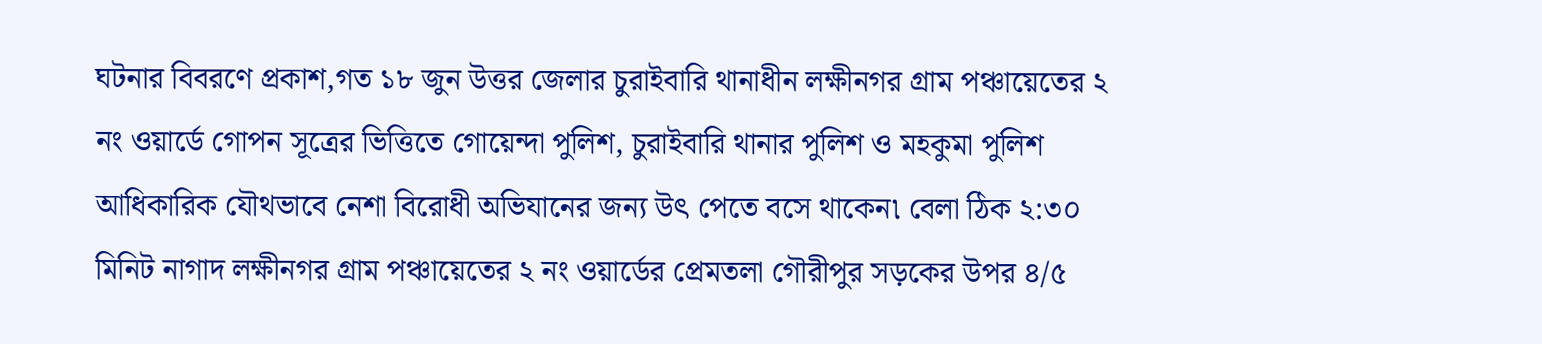ঘটনার বিবরণে প্রকাশ,গত ১৮ জুন উত্তর জেলার চুরাইবারি থানাধীন লক্ষীনগর গ্রাম পঞ্চায়েতের ২ নং ওয়ার্ডে গোপন সূত্রের ভিত্তিতে গোয়েন্দা পুলিশ, চুরাইবারি থানার পুলিশ ও মহকুমা পুলিশ আধিকারিক যৌথভাবে নেশা বিরোধী অভিযানের জন্য উৎ পেতে বসে থাকেন৷ বেলা ঠিক ২:৩০ মিনিট নাগাদ লক্ষীনগর গ্রাম পঞ্চায়েতের ২ নং ওয়ার্ডের প্রেমতলা গৌরীপুর সড়কের উপর ৪/৫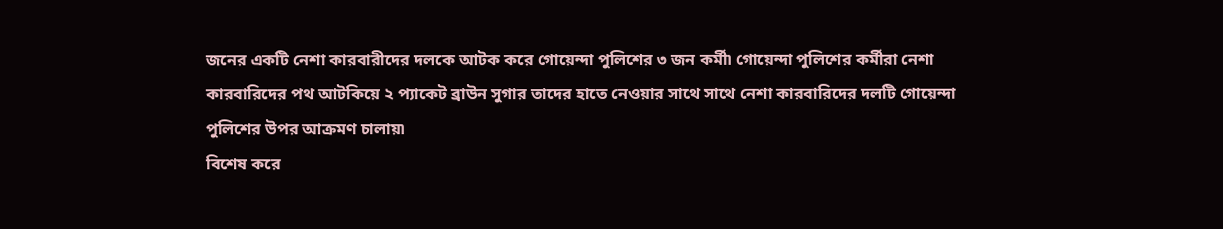জনের একটি নেশা কারবারীদের দলকে আটক করে গোয়েন্দা পুলিশের ৩ জন কর্মী৷ গোয়েন্দা পুলিশের কর্মীরা নেশা কারবারিদের পথ আটকিয়ে ২ প্যাকেট ব্রাউন সুগার তাদের হাতে নেওয়ার সাথে সাথে নেশা কারবারিদের দলটি গোয়েন্দা পুলিশের উপর আক্রমণ চালায়৷
বিশেষ করে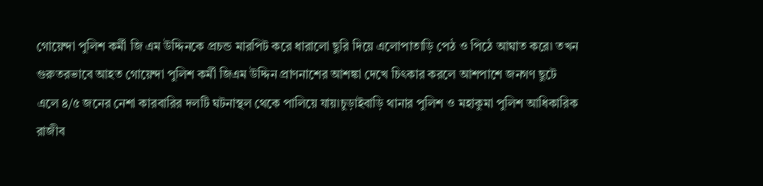গোয়েন্দা পুলিশ কর্মী জি এম উদ্দিনকে প্রচন্ড মারপিট করে ধারালো ছুরি দিয়ে এলোপাতাড়ি পেঠ ও পিঠে আঘাত করে৷ তখন গুরুতরভাবে আহত গোয়েন্দা পুলিশ কর্মী জিএম উদ্দিন প্রাণনাশের আশঙ্কা দেখে চিৎকার করলে আশপাশে জনগণ ছুটে এলে ৪/৫ জনের নেশা কারবারির দলটি ঘটনাস্থল থেকে পালিয়ে যায়৷চুড়াইবাড়ি থানার পুলিশ ও মহাকুমা পুলিশ আধিকারিক রাজীব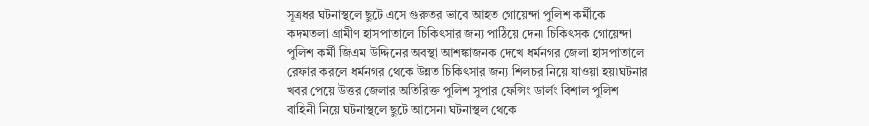সূত্রধর ঘটনাস্থলে ছুটে এসে গুরুতর ভাবে আহত গোয়েন্দা পুলিশ কর্মীকে কদমতলা গ্রামীণ হাসপাতালে চিকিৎসার জন্য পাঠিয়ে দেন৷ চিকিৎসক গোয়েন্দা পুলিশ কর্মী জিএম উদ্দিনের অবস্থা আশঙ্কাজনক দেখে ধর্মনগর জেলা হাসপাতালে রেফার করলে ধর্মনগর থেকে উন্নত চিকিৎসার জন্য শিলচর নিয়ে যাওয়া হয়৷ঘটনার খবর পেয়ে উত্তর জেলার অতিরিক্ত পুলিশ সুপার ফেন্সিং ডার্লং বিশাল পুলিশ বাহিনী নিয়ে ঘটনাস্থলে ছুটে আসেন৷ ঘটনাস্থল থেকে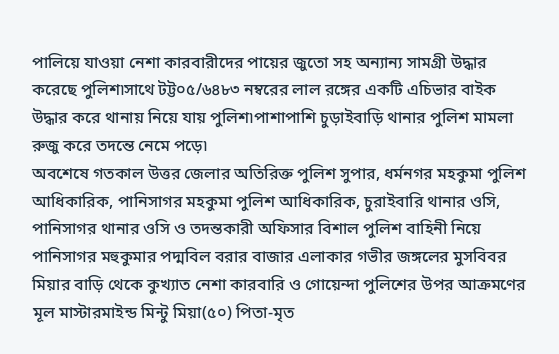পালিয়ে যাওয়া নেশা কারবারীদের পায়ের জুতো সহ অন্যান্য সামগ্রী উদ্ধার করেছে পুলিশ৷সাথে টট্ট০৫/৬৪৮৩ নম্বরের লাল রঙ্গের একটি এচিভার বাইক উদ্ধার করে থানায় নিয়ে যায় পুলিশ৷পাশাপাশি চুড়াইবাড়ি থানার পুলিশ মামলা রুজু করে তদন্তে নেমে পড়ে৷
অবশেষে গতকাল উত্তর জেলার অতিরিক্ত পুলিশ সুপার, ধর্মনগর মহকুমা পুলিশ আধিকারিক, পানিসাগর মহকুমা পুলিশ আধিকারিক, চুরাইবারি থানার ওসি, পানিসাগর থানার ওসি ও তদন্তকারী অফিসার বিশাল পুলিশ বাহিনী নিয়ে পানিসাগর মহুকুমার পদ্মবিল বরার বাজার এলাকার গভীর জঙ্গলের মুসবিবর মিয়ার বাড়ি থেকে কুখ্যাত নেশা কারবারি ও গোয়েন্দা পুলিশের উপর আক্রমণের মূল মাস্টারমাইন্ড মিন্টু মিয়া(৫০) পিতা-মৃত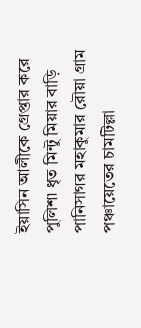ইয়াসিন আলীকে গ্রেপ্তার করে পুলিশ৷ ধৃত মিন্টু মিয়ার বাড়ি পানিসাগর মহাকুমার রৌয়া গ্রাম পঞ্চায়েতের চামটিল্লা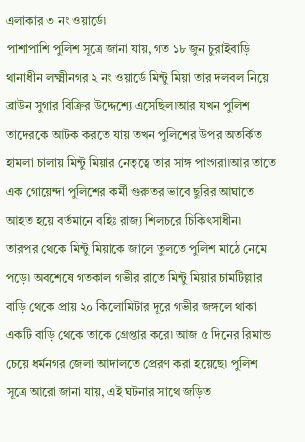এলাকার ৩ নং ওয়ার্ডে৷
পাশাপাশি পুলিশ সূত্রে জানা যায়, গত ১৮ জুন চুরাইবাড়ি থানাধীন লক্ষ্মীনগর ২ নং ওয়ার্ডে মিন্টু মিয়া তার দলবল নিয়ে ব্রাউন সুগার বিক্রির উদ্দেশ্যে এসেছিল৷আর যখন পুলিশ তাদেরকে আটক করতে যায় তখন পুলিশের উপর অতর্কিত হামলা চালায় মিন্টু মিয়ার নেতৃত্বে তার সাঙ্গ পাংগরা৷আর তাতে এক গোয়েন্দা পুলিশের কর্মী গুরুতর ভাবে ছুরির আঘাতে আহত হয়ে বর্তমানে বহিঃ রাজ্য শিলচরে চিকিৎসাধীন৷
তারপর থেকে মিন্টু মিয়াকে জালে তুলতে পুলিশ মাঠে নেমে পড়ে৷ অবশেষে গতকাল গভীর রাতে মিন্টু মিয়ার চামটিল্লার বাড়ি থেকে প্রায় ২০ কিলোমিটার দূরে গভীর জঙ্গলে থাকা একটি বাড়ি থেকে তাকে গ্রেপ্তার করে৷ আজ ৫ দিনের রিমান্ড চেয়ে ধর্মনগর জেলা আদালতে প্রেরণ করা হয়েছে৷ পুলিশ সূত্রে আরো জানা যায়, এই ঘটনার সাথে জড়িত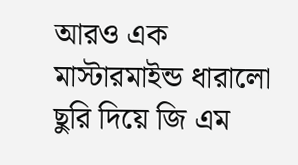আরও এক মাস্টারমাইন্ড ধারালো ছুরি দিয়ে জি এম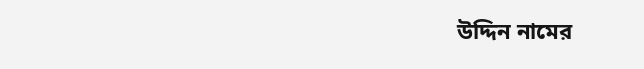উদ্দিন নামের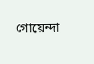গোয়েন্দা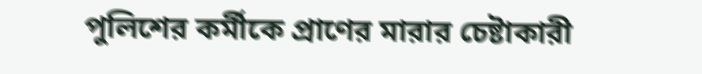পুলিশের কর্মীকে প্রাণের মারার চেষ্টাকারী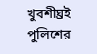খুবশীঘ্রই পুলিশের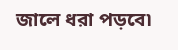জালে ধরা পড়বে৷